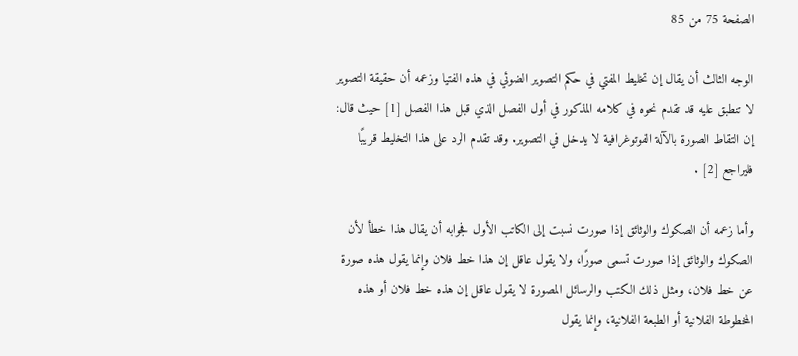الصفحة 75 من 85

الوجه الثالث أن يقال إن تخليط المفتي في حكم التصوير الضوئي في هذه الفتيا وزعمه أن حقيقة التصوير لا تنطبق عليه قد تقدم نحوه في كلامه المذكور في أول الفصل الذي قبل هذا الفصل [1] حيث قال: إن التقاط الصورة بالآلة الفوتوغرافية لا يدخل في التصوير. وقد تقدم الرد على هذا التخليط قريبًا فليراجع [2] .

وأما زعمه أن الصكوك والوثائق إذا صورت نسبت إلى الكاتب الأول فجوابه أن يقال هذا خطأ لأن الصكوك والوثائق إذا صورت تسمى صورًا، ولا يقول عاقل إن هذا خط فلان وإنما يقول هذه صورة عن خط فلان، ومثل ذلك الكتب والرسائل المصورة لا يقول عاقل إن هذه خط فلان أو هذه المخطوطة الفلانية أو الطبعة الفلانية، وإنما يقول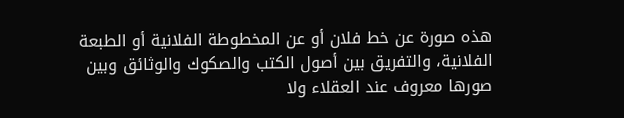هذه صورة عن خط فلان أو عن المخطوطة الفلانية أو الطبعة الفلانية، والتفريق بين أصول الكتب والصكوك والوثائق وبين صورها معروف عند العقلاء ولا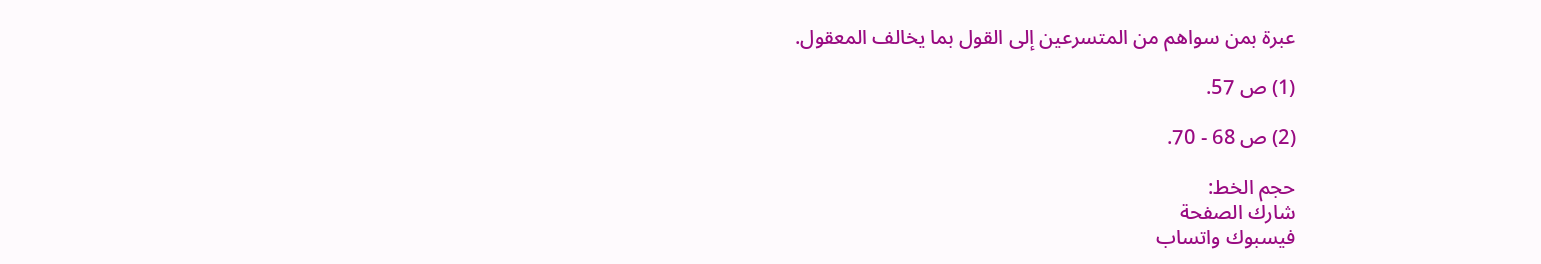عبرة بمن سواهم من المتسرعين إلى القول بما يخالف المعقول.

(1) ص 57.

(2) ص 68 - 70.

حجم الخط:
شارك الصفحة
فيسبوك واتساب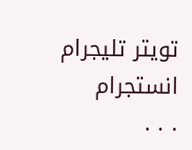تويتر تليجرام انستجرام
. . .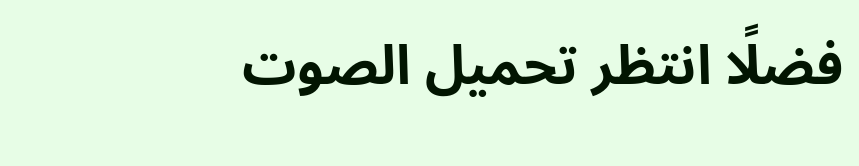فضلًا انتظر تحميل الصوت